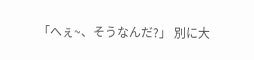「へぇ~、そうなんだ?」 別に大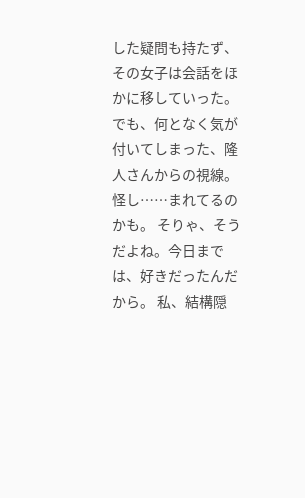した疑問も持たず、その女子は会話をほかに移していった。 でも、何となく気が付いてしまった、隆人さんからの視線。 怪し……まれてるのかも。 そりゃ、そうだよね。今日までは、好きだったんだから。 私、結構隠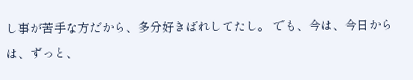し事が苦手な方だから、多分好きばれしてたし。 でも、今は、今日からは、ずっと、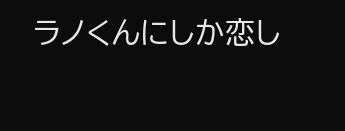ラノくんにしか恋し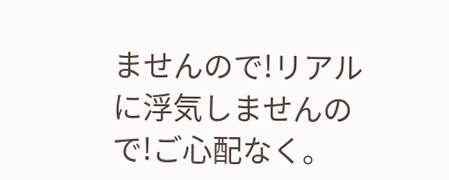ませんので!リアルに浮気しませんので!ご心配なく。